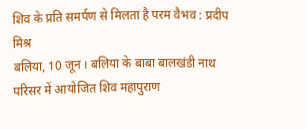शिव के प्रति समर्पण से मिलता है परम वैभव : प्रदीप मिश्र
बलिया, 10 जून । बलिया के बाबा बालखंडी नाथ परिसर में आयोजित शिव महापुराण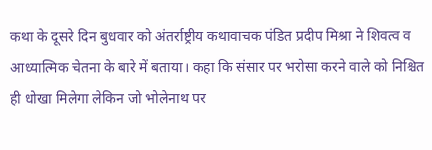कथा के दूसरे दिन बुधवार को अंतर्राष्ट्रीय कथावाचक पंडित प्रदीप मिश्रा ने शिवत्व व आध्यात्मिक चेतना के बारे में बताया। कहा कि संसार पर भरोसा करने वाले को निश्चित ही धोखा मिलेगा लेकिन जो भोलेनाथ पर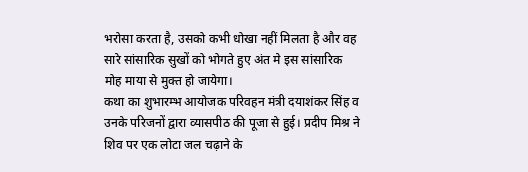भरोसा करता है, उसको कभी धोखा नहीं मिलता है और वह सारे सांसारिक सुखों को भोगते हुए अंत मे इस सांसारिक मोह माया से मुक्त हो जायेगा।
कथा का शुभारम्भ आयोजक परिवहन मंत्री दयाशंकर सिंह व उनके परिजनों द्वारा व्यासपीठ की पूजा से हुई। प्रदीप मिश्र ने शिव पर एक लोटा जल चढ़ाने के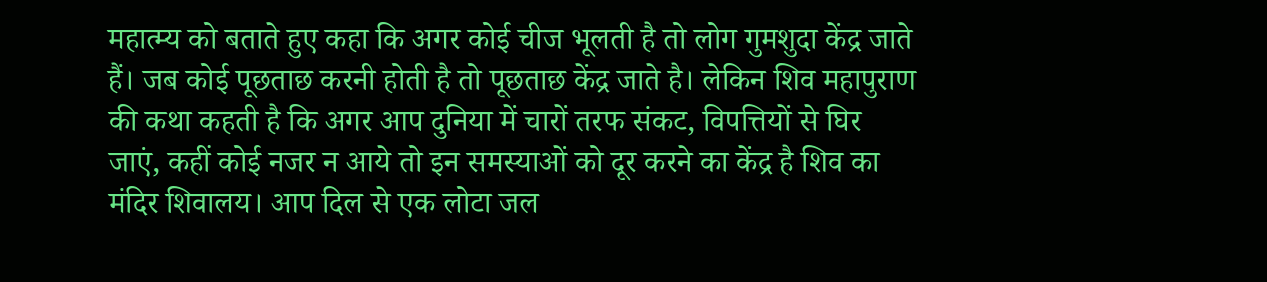महात्म्य को बताते हुए कहा कि अगर कोई चीज भूलती है तो लोग गुमशुदा केंद्र जाते हैं। जब कोई पूछताछ करनी होती है तो पूछताछ केंद्र जाते है। लेकिन शिव महापुराण की कथा कहती है कि अगर आप दुनिया में चारों तरफ संकट, विपत्तियों से घिर जाएं, कहीं कोई नजर न आये तो इन समस्याओं को दूर करने का केंद्र है शिव का मंदिर शिवालय। आप दिल से एक लोटा जल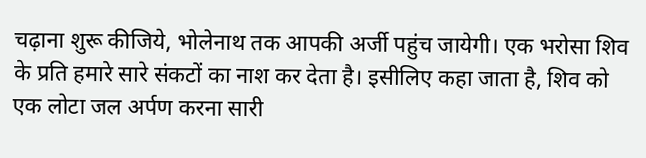चढ़ाना शुरू कीजिये, भोलेनाथ तक आपकी अर्जी पहुंच जायेगी। एक भरोसा शिव के प्रति हमारे सारे संकटों का नाश कर देता है। इसीलिए कहा जाता है, शिव को एक लोटा जल अर्पण करना सारी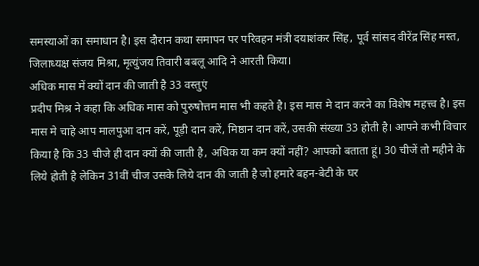समस्याओं का समाधान है। इस दौरान कथा समापन पर परिवहन मंत्री दयाशंकर सिंह, पूर्व सांसद वीरेंद्र सिंह मस्त, जिलाध्यक्ष संजय मिश्रा, मृत्युंजय तिवारी बबलू आदि ने आरती किया।
अधिक मास में क्यों दान की जाती है 33 वस्तुएं
प्रदीप मिश्र ने कहा कि अधिक मास को पुरुषोत्तम मास भी कहते है। इस मास मे दान करने का विशेष महत्त्व है। इस मास मे चाहे आप मालपुआ दान करें, पूड़ी दान करें, मिष्ठान दान करें, उसकी संख्या 33 होती है। आपने कभी विचार किया है कि 33 चीजे ही दान क्यों की जाती है, अधिक या कम क्यों नहीं? आपको बताता हूं। 30 चीजें तो महीने के लिये होती है लेकिन 31वीं चीज उसके लिये दान की जाती है जो हमारे बहन-बेटी के घर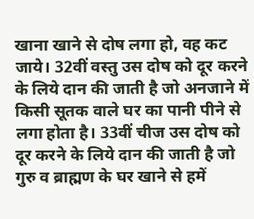खाना खाने से दोष लगा हो, वह कट जाये। 32वीं वस्तु उस दोष को दूर करने के लिये दान की जाती है जो अनजाने में किसी सूतक वाले घर का पानी पीने से लगा होता है। 33वीं चीज उस दोष को दूर करने के लिये दान की जाती है जो गुरु व ब्राह्मण के घर खाने से हमें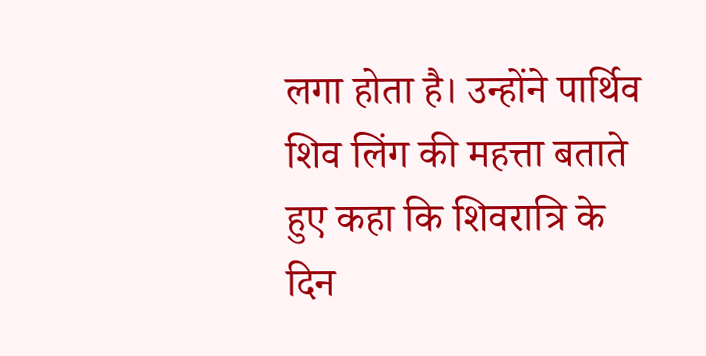लगा होता है। उन्होंने पार्थिव शिव लिंग की महत्ता बताते हुए कहा कि शिवरात्रि के दिन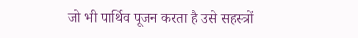जो भी पार्थिव पूजन करता है उसे सहस्त्रों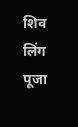शिव लिंग पूजा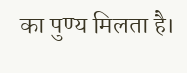का पुण्य मिलता है।